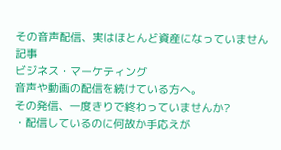その音声配信、実はほとんど資産になっていません
記事
ビジネス・マーケティング
音声や動画の配信を続けている方へ。
その発信、一度きりで終わっていませんか?
・配信しているのに何故か手応えが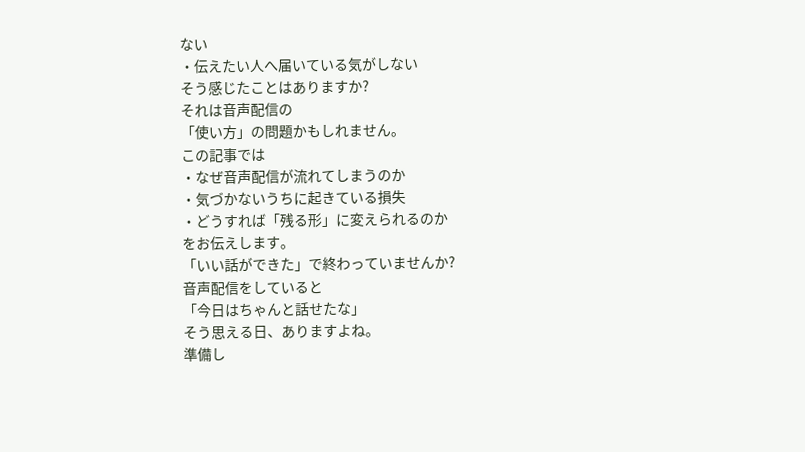ない
・伝えたい人へ届いている気がしない
そう感じたことはありますか?
それは音声配信の
「使い方」の問題かもしれません。
この記事では
・なぜ音声配信が流れてしまうのか
・気づかないうちに起きている損失
・どうすれば「残る形」に変えられるのか
をお伝えします。
「いい話ができた」で終わっていませんか?
音声配信をしていると
「今日はちゃんと話せたな」
そう思える日、ありますよね。
準備し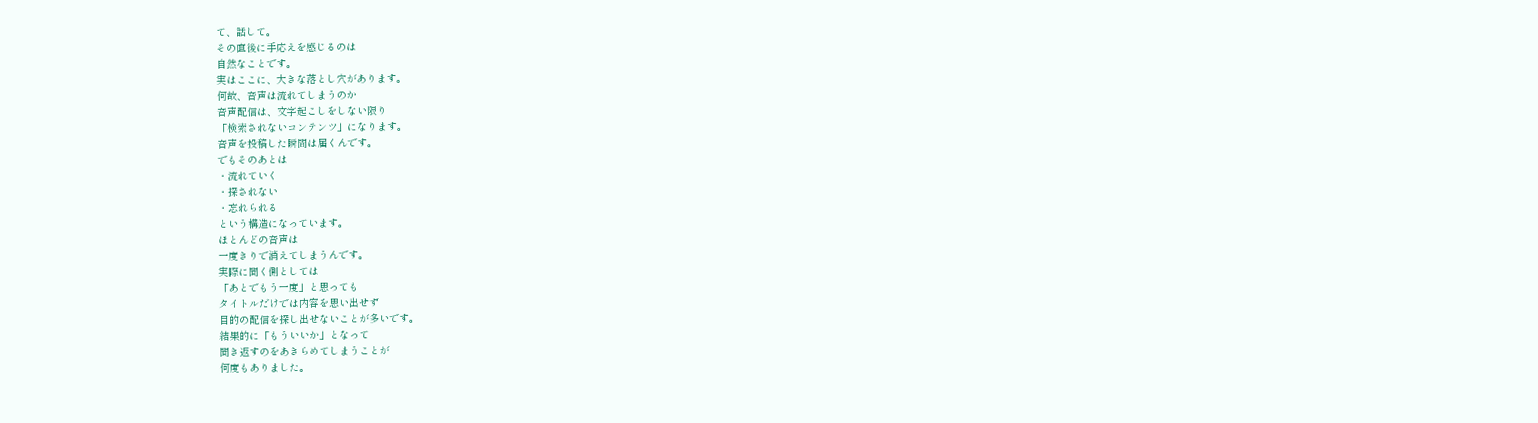て、話して。
その直後に手応えを感じるのは
自然なことです。
実はここに、大きな落とし穴があります。
何故、音声は流れてしまうのか
音声配信は、文字起こしをしない限り
「検索されないコンテンツ」になります。
音声を投稿した瞬間は届くんです。
でもそのあとは
・流れていく
・探されない
・忘れられる
という構造になっています。
ほとんどの音声は
一度きりで消えてしまうんです。
実際に聞く側としては
「あとでもう一度」と思っても
タイトルだけでは内容を思い出せず
目的の配信を探し出せないことが多いです。
結果的に「もういいか」となって
聞き返すのをあきらめてしまうことが
何度もありました。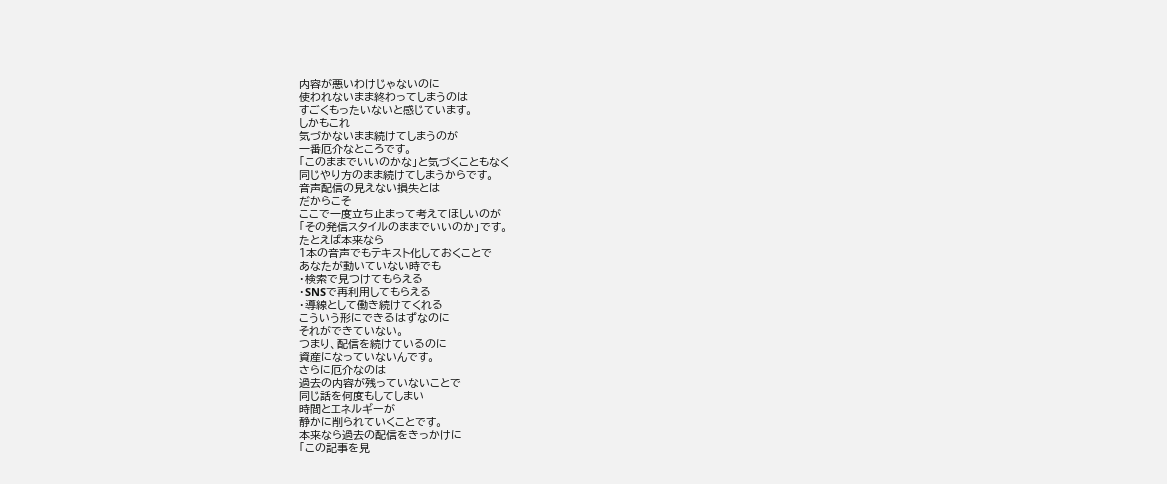内容が悪いわけじゃないのに
使われないまま終わってしまうのは
すごくもったいないと感じています。
しかもこれ
気づかないまま続けてしまうのが
一番厄介なところです。
「このままでいいのかな」と気づくこともなく
同じやり方のまま続けてしまうからです。
音声配信の見えない損失とは
だからこそ
ここで一度立ち止まって考えてほしいのが
「その発信スタイルのままでいいのか」です。
たとえば本来なら
1本の音声でもテキスト化しておくことで
あなたが動いていない時でも
・検索で見つけてもらえる
・SNSで再利用してもらえる
・導線として働き続けてくれる
こういう形にできるはずなのに
それができていない。
つまり、配信を続けているのに
資産になっていないんです。
さらに厄介なのは
過去の内容が残っていないことで
同じ話を何度もしてしまい
時間とエネルギーが
静かに削られていくことです。
本来なら過去の配信をきっかけに
「この記事を見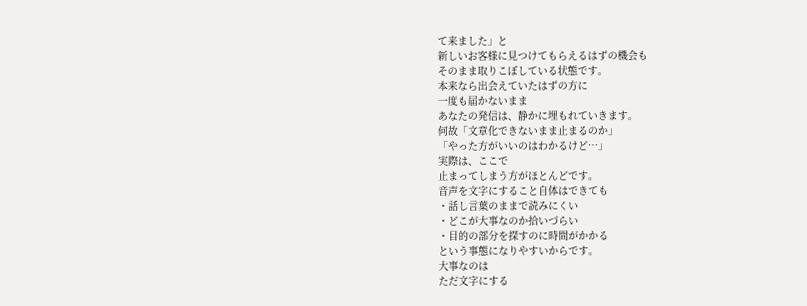て来ました」と
新しいお客様に見つけてもらえるはずの機会も
そのまま取りこぼしている状態です。
本来なら出会えていたはずの方に
一度も届かないまま
あなたの発信は、静かに埋もれていきます。
何故「文章化できないまま止まるのか」
「やった方がいいのはわかるけど…」
実際は、ここで
止まってしまう方がほとんどです。
音声を文字にすること自体はできても
・話し言葉のままで読みにくい
・どこが大事なのか拾いづらい
・目的の部分を探すのに時間がかかる
という事態になりやすいからです。
大事なのは
ただ文字にする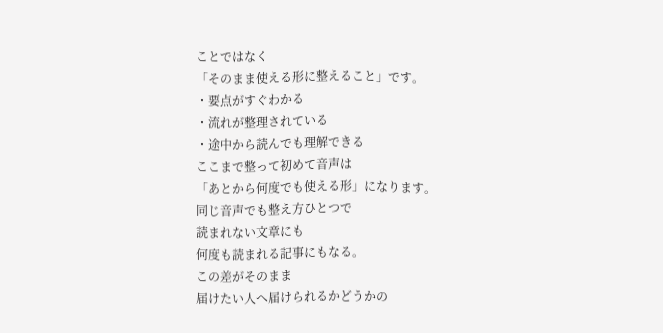ことではなく
「そのまま使える形に整えること」です。
・要点がすぐわかる
・流れが整理されている
・途中から読んでも理解できる
ここまで整って初めて音声は
「あとから何度でも使える形」になります。
同じ音声でも整え方ひとつで
読まれない文章にも
何度も読まれる記事にもなる。
この差がそのまま
届けたい人へ届けられるかどうかの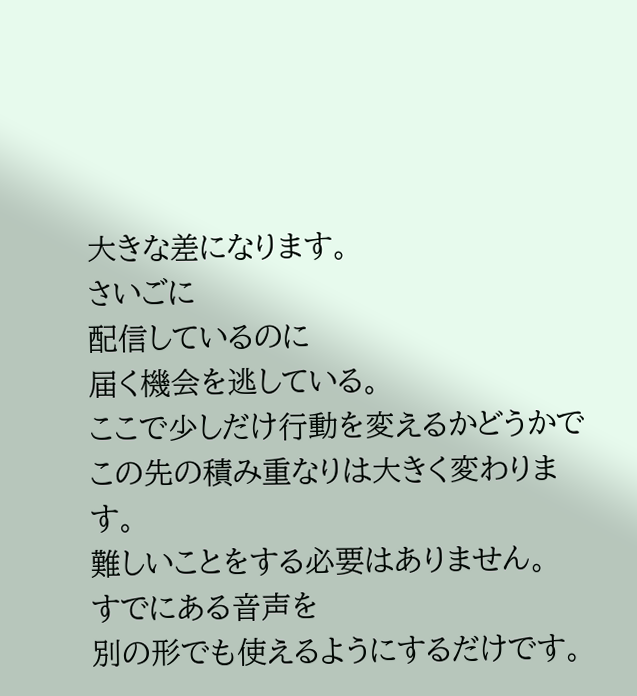大きな差になります。
さいごに
配信しているのに
届く機会を逃している。
ここで少しだけ行動を変えるかどうかで
この先の積み重なりは大きく変わります。
難しいことをする必要はありません。
すでにある音声を
別の形でも使えるようにするだけです。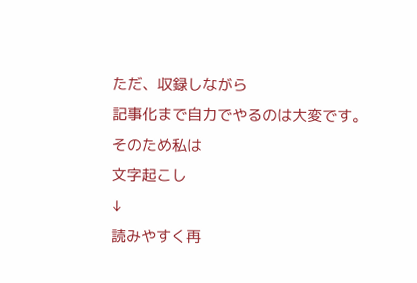ただ、収録しながら
記事化まで自力でやるのは大変です。
そのため私は
文字起こし
↓
読みやすく再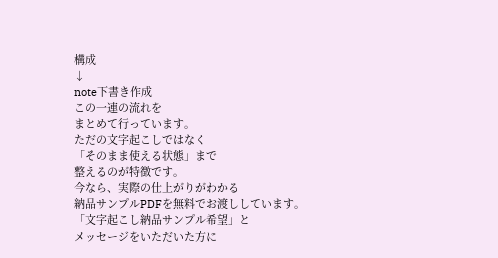構成
↓
note下書き作成
この一連の流れを
まとめて行っています。
ただの文字起こしではなく
「そのまま使える状態」まで
整えるのが特徴です。
今なら、実際の仕上がりがわかる
納品サンプルPDFを無料でお渡ししています。
「文字起こし納品サンプル希望」と
メッセージをいただいた方に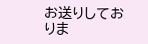お送りしておりま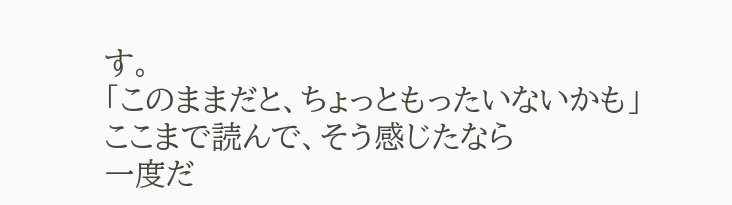す。
「このままだと、ちょっともったいないかも」
ここまで読んで、そう感じたなら
一度だ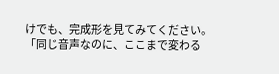けでも、完成形を見てみてください。
「同じ音声なのに、ここまで変わる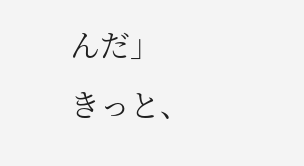んだ」
きっと、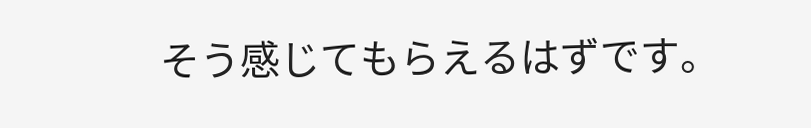そう感じてもらえるはずです。